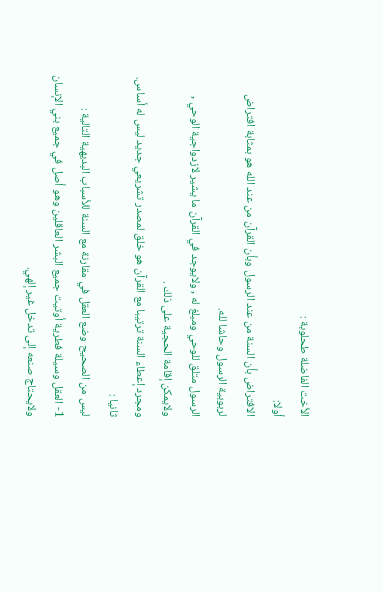الأخت الفاضلة طحلوبة :
أولا:
الافتراض بأن السنة من عند الرسول وبأن القرآن من عند الله هو بمثابة افتراض لربوبية الرسول وحاشا لله.
الرسول متلق للوحي ومبلغ له , ولايوجد في القرآن ما يشير لازدواجية الوحي , ولايمكن إقامة الحجية على ذلك .
ومجرد إعطاء السنة ترتيبا مع القرآن هو خلق لمصدر تشريعي جديد ليس له أساس.
ثانيا :
ليس من الصحيح وضع العقل في مقارنة مع السنة للأسباب البديهية التالية :
1- العقل وسيلة فطرية أوتيت جميع البشر العاقلين وهو أصل في جميع بني الإنسان ولايحتاج صنعه إلى تدخل غير إلهي.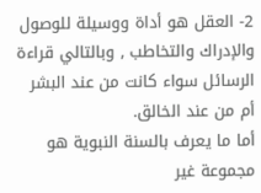2- العقل هو أداة ووسيلة للوصول والإدراك والتخاطب , وبالتالي قراءة الرسائل سواء كانت من عند البشر أم من عند الخالق.
أما ما يعرف بالسنة النبوية هو مجموعة غير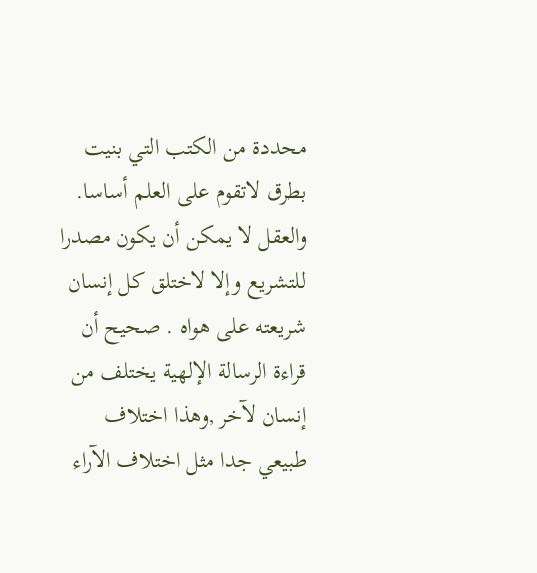محددة من الكتب التي بنيت بطرق لاتقوم على العلم أساسا.
والعقل لا يمكن أن يكون مصدرا للتشريع وإلا لاختلق كل إنسان شريعته على هواه . صحيح أن قراءة الرسالة الإلهية يختلف من إنسان لآخر ,وهذا اختلاف طبيعي جدا مثل اختلاف الآراء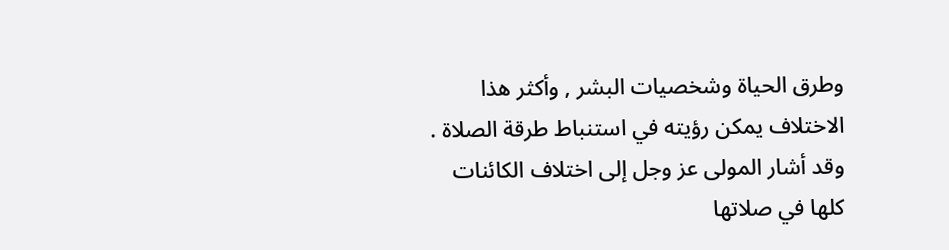وطرق الحياة وشخصيات البشر , وأكثر هذا الاختلاف يمكن رؤيته في استنباط طرقة الصلاة .
وقد أشار المولى عز وجل إلى اختلاف الكائنات كلها في صلاتها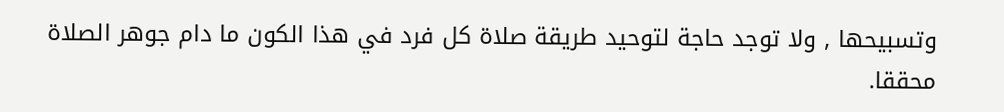وتسبيحها , ولا توجد حاجة لتوحيد طريقة صلاة كل فرد في هذا الكون ما دام جوهر الصلاة محققا.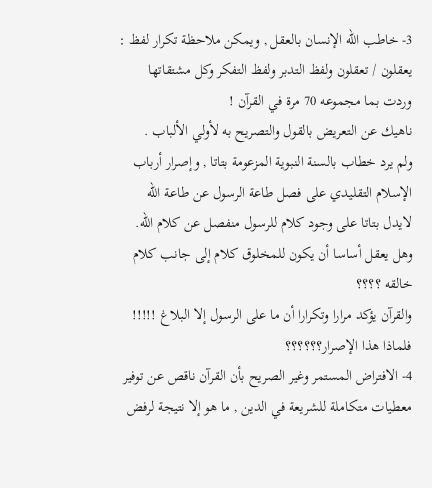3- خاطب الله الإنسان بالعقل , ويمكن ملاحظة تكرار لفظ : يعقلون / تعقلون ولفظ التدبر ولفظ التفكر وكل مشتقاتها وردت بما مجموعه 70 مرة في القرآن !
ناهيك عن التعريض بالقول والتصريح به لأولي الألباب .
ولم يرد خطاب بالسنة النبوية المزعومة بتاتا , وإصرار أرباب الإسلام التقليدي على فصل طاعة الرسول عن طاعة الله لايدل بتاتا على وجود كلام للرسول منفصل عن كلام الله.
وهل يعقل أساسا أن يكون للمخلوق كلام إلى جانب كلام خالقه ؟؟؟؟
والقرآن يؤكد مرارا وتكرارا أن ما على الرسول إلا البلاغ !!!!! فلماذا هذا الإصرار؟؟؟؟؟؟
4- الافتراض المستمر وغير الصريح بأن القرآن ناقص عن توفير معطيات متكاملة للشريعة في الدين , ما هو إلا نتيجة لرفض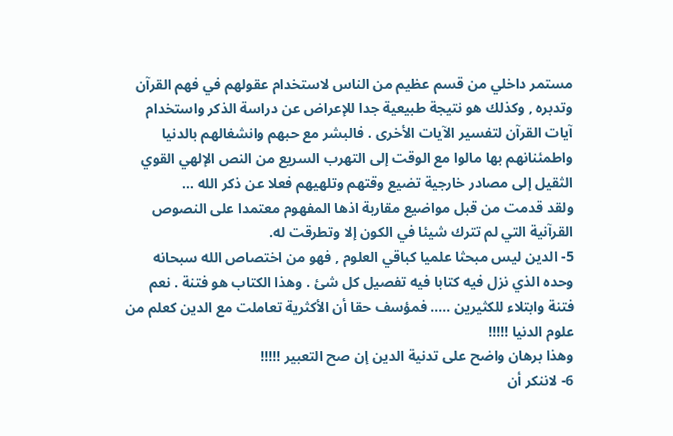مستمر داخلي من قسم عظيم من الناس لاستخدام عقولهم في فهم القرآن وتدبره , وكذلك هو نتيجة طبيعية جدا للإعراض عن دراسة الذكر واستخدام آيات القرآن لتفسير الآيات الأخرى . فالبشر مع حبهم وانشغالهم بالدنيا واطمئنانهم بها مالوا مع الوقت إلى التهرب السريع من النص الإلهي القوي الثقيل إلى مصادر خارجية تضيع وقتهم وتلهيهم فعلا عن ذكر الله ...
ولقد قدمت من قبل مواضيع مقاربة اذها المفهوم معتمدا على النصوص القرآنية التي لم تترك شيئا في الكون إلا وتطرقت له.
5- الدين ليس مبحثا علميا كباقي العلوم , فهو من اختصاص الله سبحانه وحده الذي نزل فيه كتابا فيه تفصيل كل شئ . وهذا الكتاب هو فتنة . نعم فتنة وابتلاء للكثيرين ..... فمؤسف حقا أن الأكثرية تعاملت مع الدين كعلم من علوم الدنيا !!!!!
وهذا برهان واضح على تدنية الدين إن صح التعبير !!!!!
6- لاننكر أن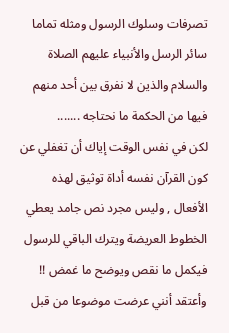تصرفات وسلوك الرسول ومثله تماما سائر الرسل والأنبياء عليهم الصلاة والسلام والذين لا نفرق بين أحد منهم فيها من الحكمة ما نحتاجه .......
لكن في نفس الوقت إياك أن تغفلي عن كون القرآن نفسه أداة توثيق لهذه الأفعال , وليس مجرد نص جامد يعطي الخطوط العريضة ويترك الباقي للرسول فيكمل ما نقص ويوضح ما غمض !!
وأعتقد أنني عرضت موضوعا من قبل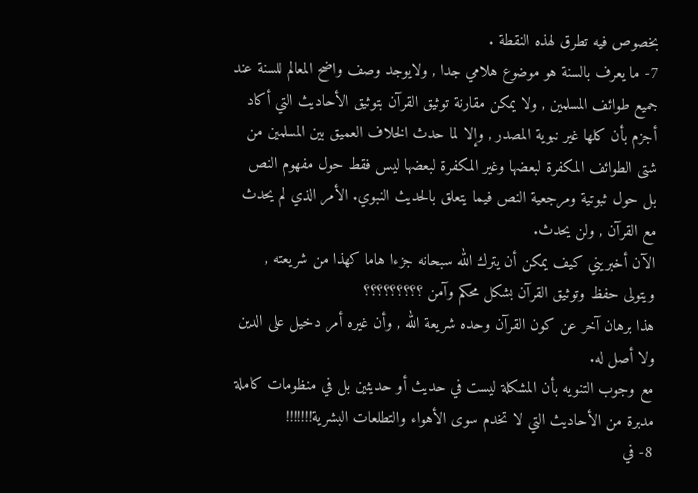بخصوص فيه تطرق لهذه النقطة .
7- ما يعرف بالسنة هو موضوع هلامي جدا , ولايوجد وصف واضح المعالم للسنة عند جميع طوائف المسلمين , ولا يمكن مقارنة توثيق القرآن بتوثيق الأحاديث التي أكاد أجزم بأن كلها غير نبوية المصدر , وإلا لما حدث الخلاف العميق بين المسلمين من شتى الطوائف المكفرة لبعضها وغير المكفرة لبعضها ليس فقط حول مفهوم النص بل حول ثبوتية ومرجعية النص فيما يتعلق بالحديث النبوي. الأمر الذي لم يحدث مع القرآن , ولن يحدث.
الآن أخبريني كيف يمكن أن يترك الله سبحانه جزءا هاما كهذا من شريعته , ويتولى حفظ وتوثيق القرآن بشكل محكم وآمن ؟؟؟؟؟؟؟؟؟
هذا برهان آخر عن كون القرآن وحده شريعة الله , وأن غيره أمر دخيل على الدين ولا أصل له.
مع وجوب التنويه بأن المشكلة ليست في حديث أو حديثين بل في منظومات كاملة مدبرة من الأحاديث التي لا تخدم سوى الأهواء والتطلعات البشرية!!!!!!!
8- في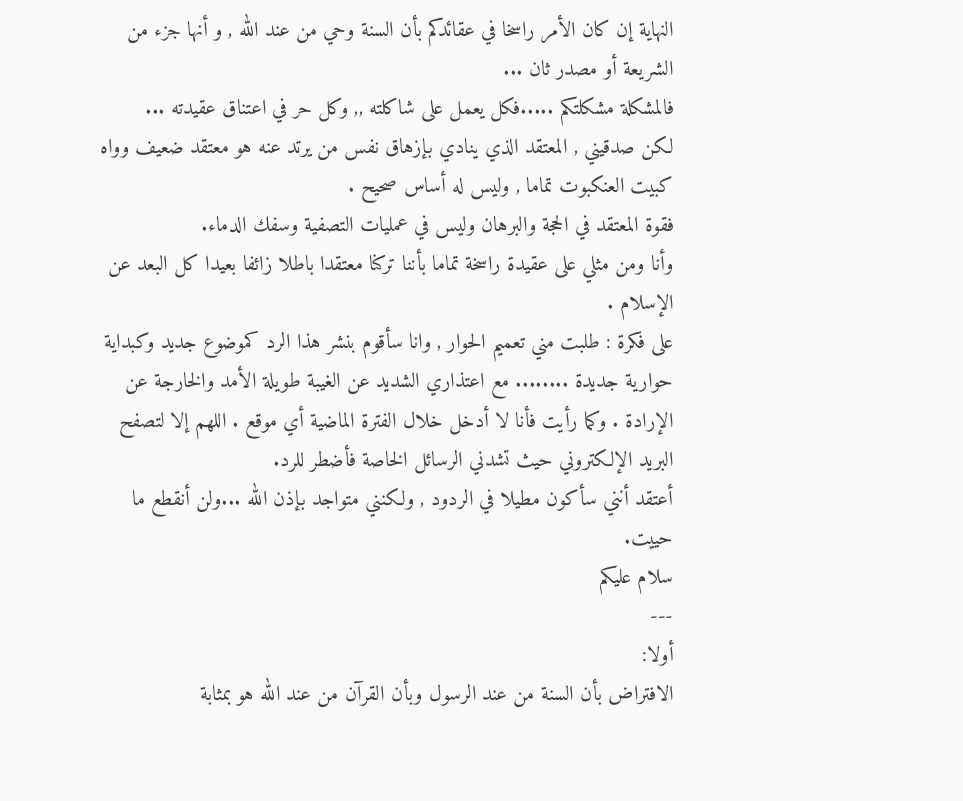النهاية إن كان الأمر راسخا في عقائدكم بأن السنة وحي من عند الله , و أنها جزء من الشريعة أو مصدر ثان ...
فالمشكلة مشكلتكم .....فكل يعمل على شاكلته ,, وكل حر في اعتناق عقيدته ...
لكن صدقيني , المعتقد الذي ينادي بإزهاق نفس من يرتد عنه هو معتقد ضعيف وواه كبيت العنكبوت تماما , وليس له أساس صحيح .
فقوة المعتقد في الحجة والبرهان وليس في عمليات التصفية وسفك الدماء.
وأنا ومن مثلي على عقيدة راسخة تماما بأننا تركنا معتقدا باطلا زائفا بعيدا كل البعد عن الإسلام .
على فكرة : طلبت مني تعميم الحوار , وانا سأقوم بنشر هذا الرد كموضوع جديد وكبداية حوارية جديدة ........ مع اعتذاري الشديد عن الغيبة طويلة الأمد والخارجة عن الإرادة . وكما رأيت فأنا لا أدخل خلال الفترة الماضية أي موقع . اللهم إلا لتصفح البريد الإلكتروني حيث تشدني الرسائل الخاصة فأضطر للرد.
أعتقد أنني سأكون مطيلا في الردود , ولكنني متواجد بإذن الله ...ولن أنقطع ما حييت.
سلام عليكم
---
أولا:
الافتراض بأن السنة من عند الرسول وبأن القرآن من عند الله هو بمثابة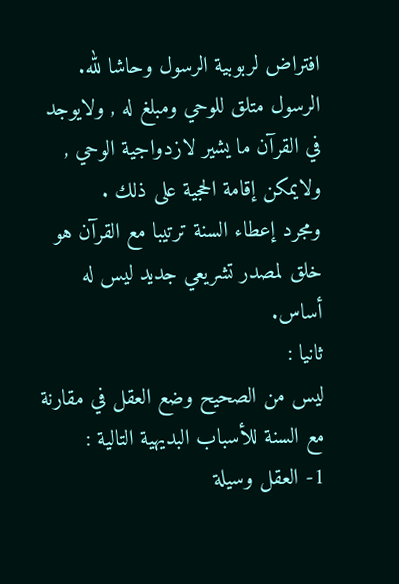افتراض لربوبية الرسول وحاشا لله.
الرسول متلق للوحي ومبلغ له , ولايوجد في القرآن ما يشير لازدواجية الوحي , ولايمكن إقامة الحجية على ذلك .
ومجرد إعطاء السنة ترتيبا مع القرآن هو خلق لمصدر تشريعي جديد ليس له أساس.
ثانيا :
ليس من الصحيح وضع العقل في مقارنة مع السنة للأسباب البديهية التالية :
1- العقل وسيلة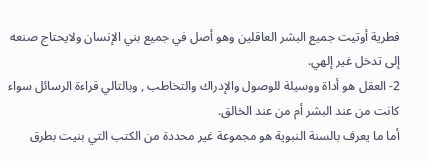فطرية أوتيت جميع البشر العاقلين وهو أصل في جميع بني الإنسان ولايحتاج صنعه إلى تدخل غير إلهي.
2- العقل هو أداة ووسيلة للوصول والإدراك والتخاطب , وبالتالي قراءة الرسائل سواء كانت من عند البشر أم من عند الخالق.
أما ما يعرف بالسنة النبوية هو مجموعة غير محددة من الكتب التي بنيت بطرق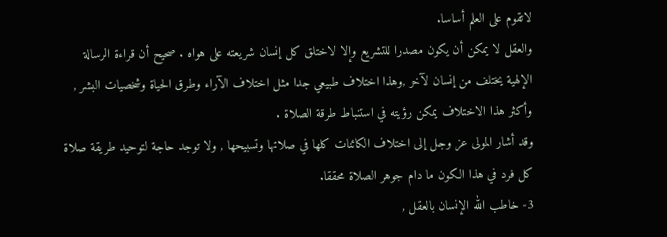لاتقوم على العلم أساسا.
والعقل لا يمكن أن يكون مصدرا للتشريع وإلا لاختلق كل إنسان شريعته على هواه . صحيح أن قراءة الرسالة الإلهية يختلف من إنسان لآخر ,وهذا اختلاف طبيعي جدا مثل اختلاف الآراء وطرق الحياة وشخصيات البشر , وأكثر هذا الاختلاف يمكن رؤيته في استنباط طرقة الصلاة .
وقد أشار المولى عز وجل إلى اختلاف الكائنات كلها في صلاتها وتسبيحها , ولا توجد حاجة لتوحيد طريقة صلاة كل فرد في هذا الكون ما دام جوهر الصلاة محققا.
3- خاطب الله الإنسان بالعقل ,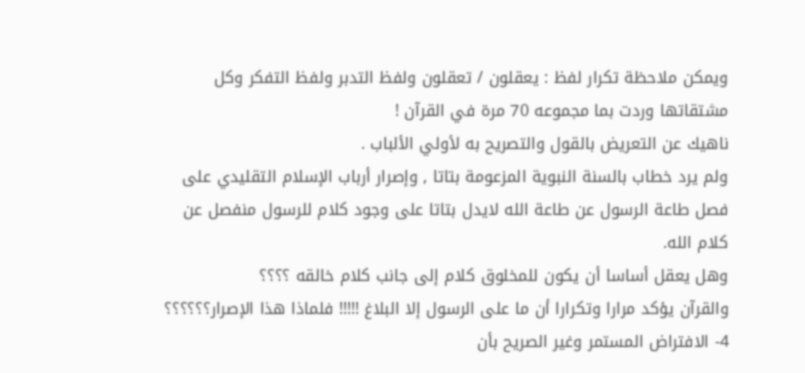ويمكن ملاحظة تكرار لفظ : يعقلون / تعقلون ولفظ التدبر ولفظ التفكر وكل مشتقاتها وردت بما مجموعه 70 مرة في القرآن !
ناهيك عن التعريض بالقول والتصريح به لأولي الألباب .
ولم يرد خطاب بالسنة النبوية المزعومة بتاتا , وإصرار أرباب الإسلام التقليدي على فصل طاعة الرسول عن طاعة الله لايدل بتاتا على وجود كلام للرسول منفصل عن كلام الله.
وهل يعقل أساسا أن يكون للمخلوق كلام إلى جانب كلام خالقه ؟؟؟؟
والقرآن يؤكد مرارا وتكرارا أن ما على الرسول إلا البلاغ !!!!! فلماذا هذا الإصرار؟؟؟؟؟؟
4- الافتراض المستمر وغير الصريح بأن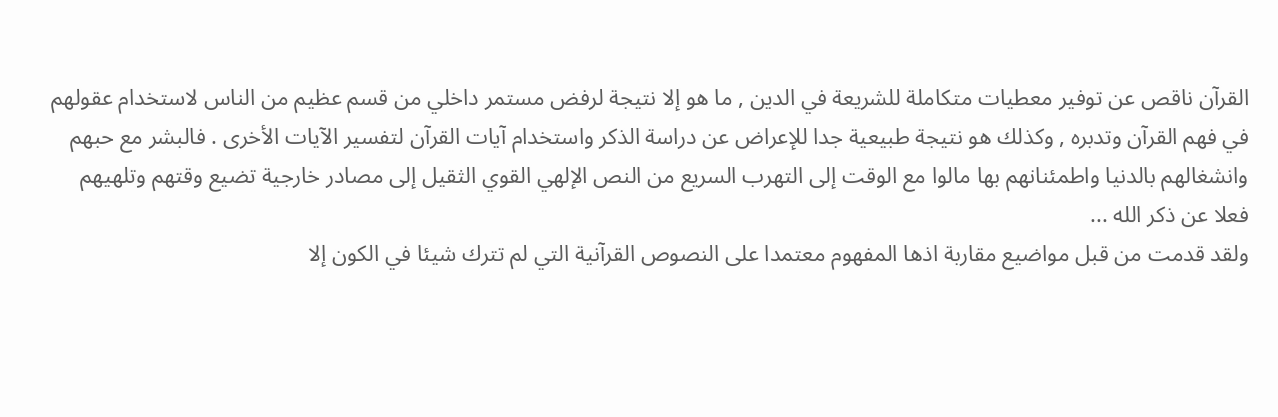القرآن ناقص عن توفير معطيات متكاملة للشريعة في الدين , ما هو إلا نتيجة لرفض مستمر داخلي من قسم عظيم من الناس لاستخدام عقولهم في فهم القرآن وتدبره , وكذلك هو نتيجة طبيعية جدا للإعراض عن دراسة الذكر واستخدام آيات القرآن لتفسير الآيات الأخرى . فالبشر مع حبهم وانشغالهم بالدنيا واطمئنانهم بها مالوا مع الوقت إلى التهرب السريع من النص الإلهي القوي الثقيل إلى مصادر خارجية تضيع وقتهم وتلهيهم فعلا عن ذكر الله ...
ولقد قدمت من قبل مواضيع مقاربة اذها المفهوم معتمدا على النصوص القرآنية التي لم تترك شيئا في الكون إلا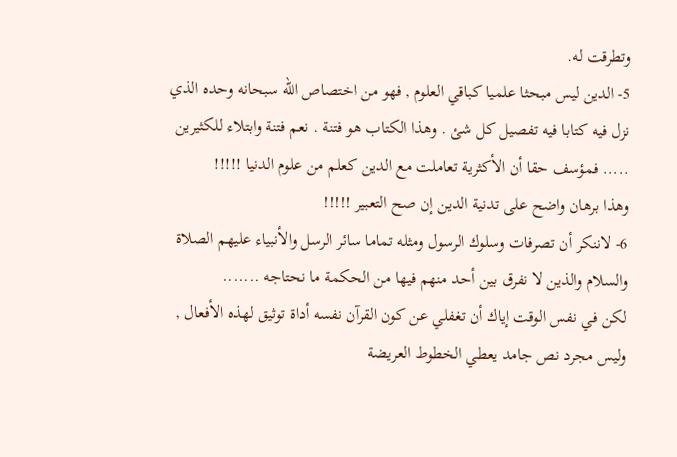وتطرقت له.
5- الدين ليس مبحثا علميا كباقي العلوم , فهو من اختصاص الله سبحانه وحده الذي نزل فيه كتابا فيه تفصيل كل شئ . وهذا الكتاب هو فتنة . نعم فتنة وابتلاء للكثيرين ..... فمؤسف حقا أن الأكثرية تعاملت مع الدين كعلم من علوم الدنيا !!!!!
وهذا برهان واضح على تدنية الدين إن صح التعبير !!!!!
6- لاننكر أن تصرفات وسلوك الرسول ومثله تماما سائر الرسل والأنبياء عليهم الصلاة والسلام والذين لا نفرق بين أحد منهم فيها من الحكمة ما نحتاجه .......
لكن في نفس الوقت إياك أن تغفلي عن كون القرآن نفسه أداة توثيق لهذه الأفعال , وليس مجرد نص جامد يعطي الخطوط العريضة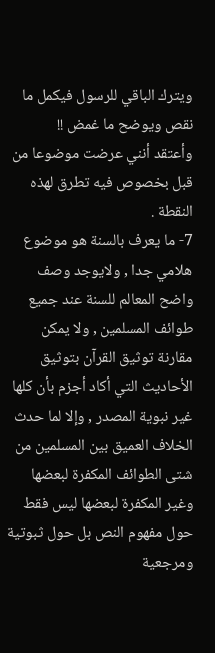ويترك الباقي للرسول فيكمل ما نقص ويوضح ما غمض !!
وأعتقد أنني عرضت موضوعا من قبل بخصوص فيه تطرق لهذه النقطة .
7- ما يعرف بالسنة هو موضوع هلامي جدا , ولايوجد وصف واضح المعالم للسنة عند جميع طوائف المسلمين , ولا يمكن مقارنة توثيق القرآن بتوثيق الأحاديث التي أكاد أجزم بأن كلها غير نبوية المصدر , وإلا لما حدث الخلاف العميق بين المسلمين من شتى الطوائف المكفرة لبعضها وغير المكفرة لبعضها ليس فقط حول مفهوم النص بل حول ثبوتية ومرجعية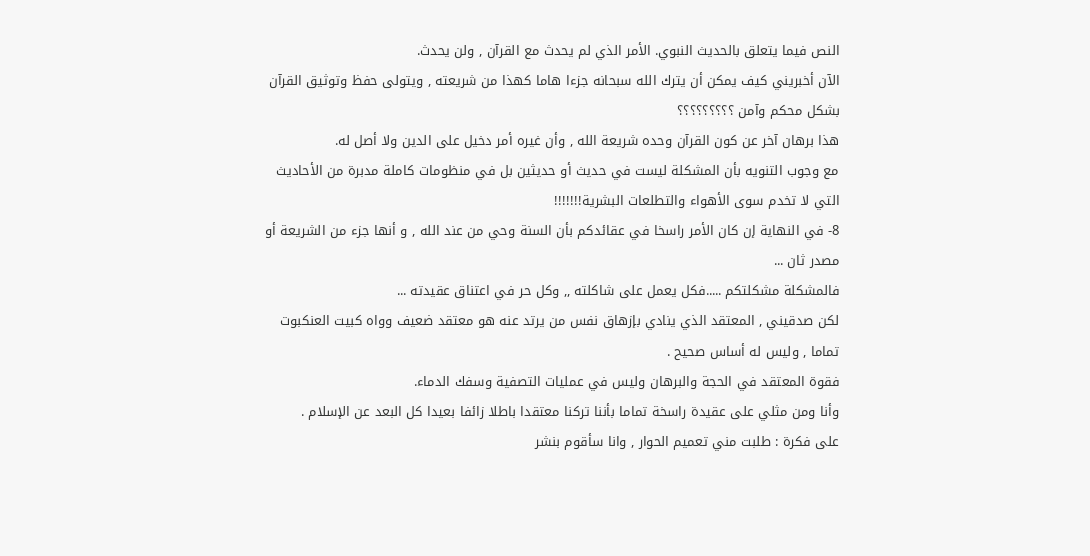النص فيما يتعلق بالحديث النبوي. الأمر الذي لم يحدث مع القرآن , ولن يحدث.
الآن أخبريني كيف يمكن أن يترك الله سبحانه جزءا هاما كهذا من شريعته , ويتولى حفظ وتوثيق القرآن بشكل محكم وآمن ؟؟؟؟؟؟؟؟؟
هذا برهان آخر عن كون القرآن وحده شريعة الله , وأن غيره أمر دخيل على الدين ولا أصل له.
مع وجوب التنويه بأن المشكلة ليست في حديث أو حديثين بل في منظومات كاملة مدبرة من الأحاديث التي لا تخدم سوى الأهواء والتطلعات البشرية!!!!!!!
8- في النهاية إن كان الأمر راسخا في عقائدكم بأن السنة وحي من عند الله , و أنها جزء من الشريعة أو مصدر ثان ...
فالمشكلة مشكلتكم .....فكل يعمل على شاكلته ,, وكل حر في اعتناق عقيدته ...
لكن صدقيني , المعتقد الذي ينادي بإزهاق نفس من يرتد عنه هو معتقد ضعيف وواه كبيت العنكبوت تماما , وليس له أساس صحيح .
فقوة المعتقد في الحجة والبرهان وليس في عمليات التصفية وسفك الدماء.
وأنا ومن مثلي على عقيدة راسخة تماما بأننا تركنا معتقدا باطلا زائفا بعيدا كل البعد عن الإسلام .
على فكرة : طلبت مني تعميم الحوار , وانا سأقوم بنشر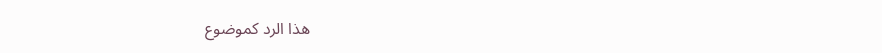هذا الرد كموضوع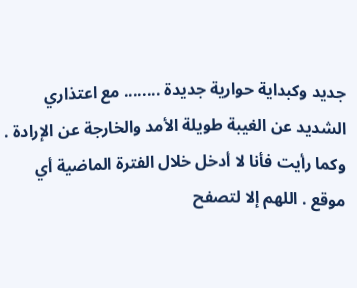جديد وكبداية حوارية جديدة ........ مع اعتذاري الشديد عن الغيبة طويلة الأمد والخارجة عن الإرادة . وكما رأيت فأنا لا أدخل خلال الفترة الماضية أي موقع . اللهم إلا لتصفح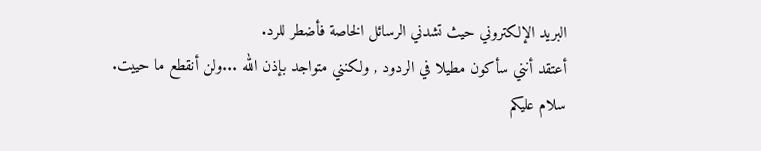البريد الإلكتروني حيث تشدني الرسائل الخاصة فأضطر للرد.
أعتقد أنني سأكون مطيلا في الردود , ولكنني متواجد بإذن الله ...ولن أنقطع ما حييت.
سلام عليكم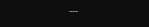---